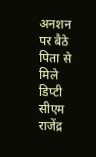अनशन पर बैठे पिता से मिले डिप्टी सीएम राजेंद्र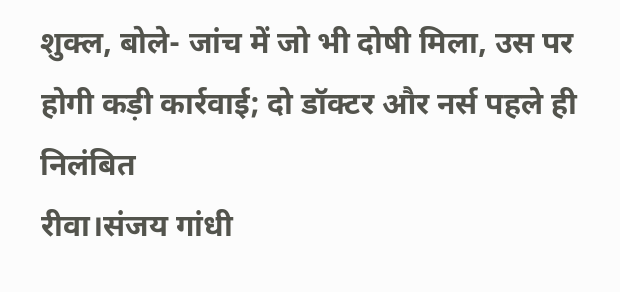शुक्ल, बोले- जांच में जो भी दोषी मिला, उस पर होगी कड़ी कार्रवाई; दो डॉक्टर और नर्स पहले ही निलंबित
रीवा।संजय गांधी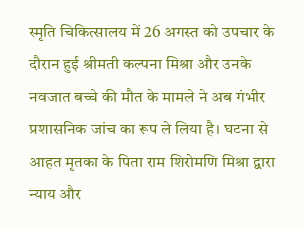स्मृति चिकित्सालय में 26 अगस्त को उपचार के दौरान हुई श्रीमती कल्पना मिश्रा और उनके नवजात बच्चे की मौत के मामले ने अब गंभीर प्रशासनिक जांच का रूप ले लिया है। घटना से आहत मृतका के पिता राम शिरोमणि मिश्रा द्वारा न्याय और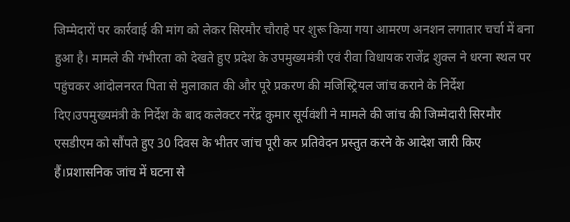जिम्मेदारों पर कार्रवाई की मांग को लेकर सिरमौर चौराहे पर शुरू किया गया आमरण अनशन लगातार चर्चा में बना हुआ है। मामले की गंभीरता को देखते हुए प्रदेश के उपमुख्यमंत्री एवं रीवा विधायक राजेंद्र शुक्ल ने धरना स्थल पर पहुंचकर आंदोलनरत पिता से मुलाकात की और पूरे प्रकरण की मजिस्ट्रियल जांच कराने के निर्देश दिए।उपमुख्यमंत्री के निर्देश के बाद कलेक्टर नरेंद्र कुमार सूर्यवंशी ने मामले की जांच की जिम्मेदारी सिरमौर एसडीएम को सौंपते हुए 30 दिवस के भीतर जांच पूरी कर प्रतिवेदन प्रस्तुत करने के आदेश जारी किए हैं।प्रशासनिक जांच में घटना से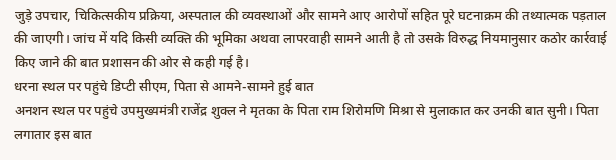जुड़े उपचार, चिकित्सकीय प्रक्रिया, अस्पताल की व्यवस्थाओं और सामने आए आरोपों सहित पूरे घटनाक्रम की तथ्यात्मक पड़ताल की जाएगी। जांच में यदि किसी व्यक्ति की भूमिका अथवा लापरवाही सामने आती है तो उसके विरुद्ध नियमानुसार कठोर कार्रवाई किए जाने की बात प्रशासन की ओर से कही गई है।
धरना स्थल पर पहुंचे डिप्टी सीएम, पिता से आमने-सामने हुई बात
अनशन स्थल पर पहुंचे उपमुख्यमंत्री राजेंद्र शुक्ल ने मृतका के पिता राम शिरोमणि मिश्रा से मुलाकात कर उनकी बात सुनी। पिता लगातार इस बात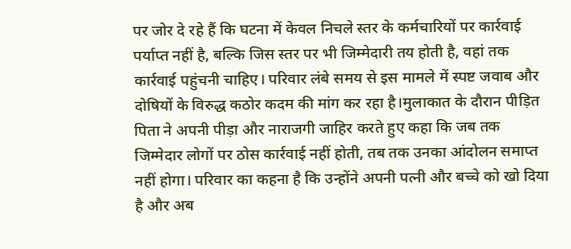पर जोर दे रहे हैं कि घटना में केवल निचले स्तर के कर्मचारियों पर कार्रवाई पर्याप्त नहीं है, बल्कि जिस स्तर पर भी जिम्मेदारी तय होती है, वहां तक कार्रवाई पहुंचनी चाहिए। परिवार लंबे समय से इस मामले में स्पष्ट जवाब और दोषियों के विरुद्ध कठोर कदम की मांग कर रहा है।मुलाकात के दौरान पीड़ित पिता ने अपनी पीड़ा और नाराजगी जाहिर करते हुए कहा कि जब तक जिम्मेदार लोगों पर ठोस कार्रवाई नहीं होती, तब तक उनका आंदोलन समाप्त नहीं होगा। परिवार का कहना है कि उन्होंने अपनी पत्नी और बच्चे को खो दिया है और अब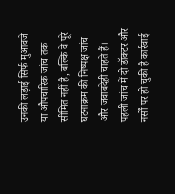उनकी लड़ाई सिर्फ मुआवजे या औपचारिक जांच तक सीमित नहीं है, बल्कि वे पूरे घटनाक्रम की निष्पक्ष जांच और जवाबदेही चाहते हैं।
पहली जांच में दो डॉक्टर और नर्सों पर हो चुकी है कार्रवाई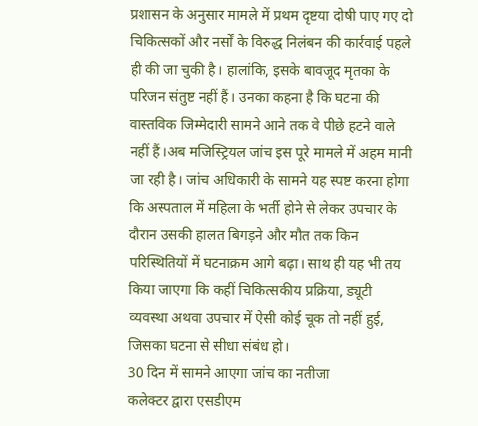प्रशासन के अनुसार मामले में प्रथम दृष्टया दोषी पाए गए दो चिकित्सकों और नर्सों के विरुद्ध निलंबन की कार्रवाई पहले ही की जा चुकी है। हालांकि, इसके बावजूद मृतका के परिजन संतुष्ट नहीं हैं। उनका कहना है कि घटना की वास्तविक जिम्मेदारी सामने आने तक वे पीछे हटने वाले नहीं हैं।अब मजिस्ट्रियल जांच इस पूरे मामले में अहम मानी जा रही है। जांच अधिकारी के सामने यह स्पष्ट करना होगा कि अस्पताल में महिला के भर्ती होने से लेकर उपचार के दौरान उसकी हालत बिगड़ने और मौत तक किन परिस्थितियों में घटनाक्रम आगे बढ़ा। साथ ही यह भी तय किया जाएगा कि कहीं चिकित्सकीय प्रक्रिया, ड्यूटी व्यवस्था अथवा उपचार में ऐसी कोई चूक तो नहीं हुई, जिसका घटना से सीधा संबंध हो।
30 दिन में सामने आएगा जांच का नतीजा
कलेक्टर द्वारा एसडीएम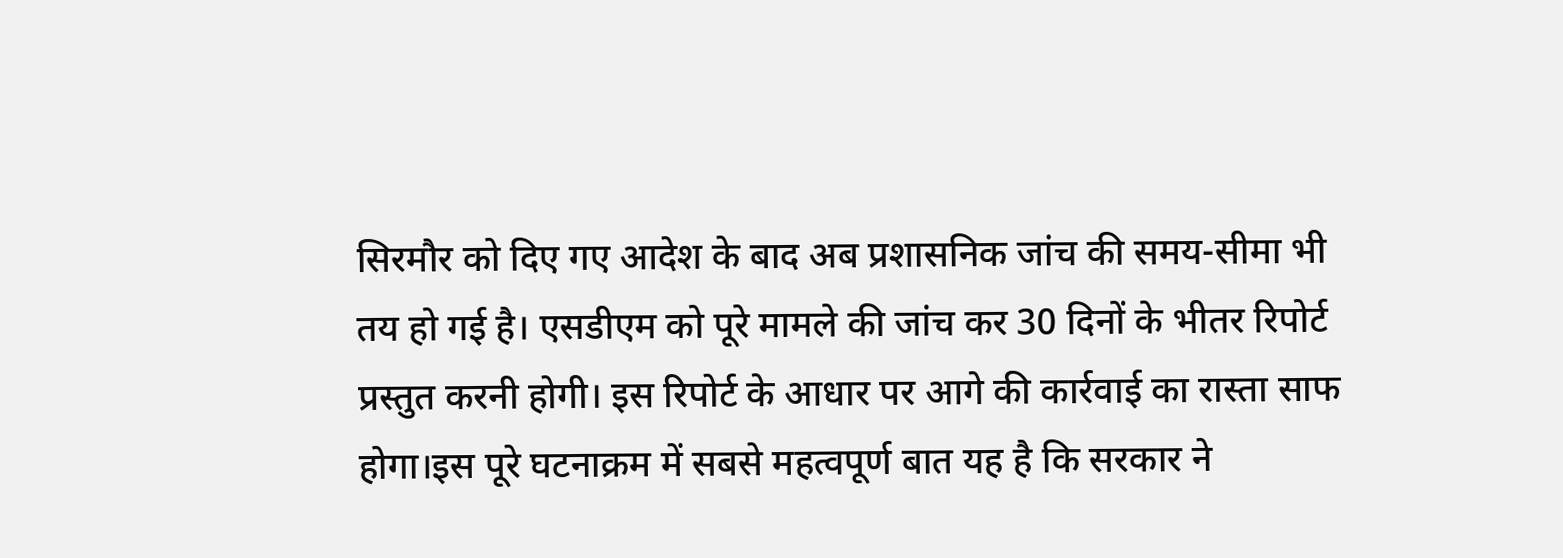सिरमौर को दिए गए आदेश के बाद अब प्रशासनिक जांच की समय-सीमा भी तय हो गई है। एसडीएम को पूरे मामले की जांच कर 30 दिनों के भीतर रिपोर्ट प्रस्तुत करनी होगी। इस रिपोर्ट के आधार पर आगे की कार्रवाई का रास्ता साफ होगा।इस पूरे घटनाक्रम में सबसे महत्वपूर्ण बात यह है कि सरकार ने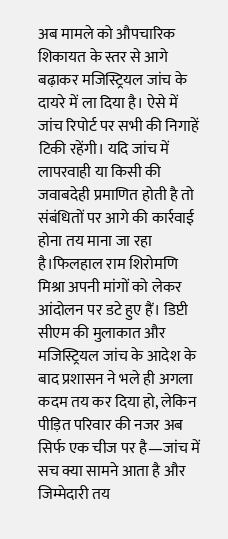अब मामले को औपचारिक शिकायत के स्तर से आगे बढ़ाकर मजिस्ट्रियल जांच के दायरे में ला दिया है। ऐसे में जांच रिपोर्ट पर सभी की निगाहें टिकी रहेंगी। यदि जांच में लापरवाही या किसी की जवाबदेही प्रमाणित होती है तो संबंधितों पर आगे की कार्रवाई होना तय माना जा रहा है।फिलहाल राम शिरोमणि मिश्रा अपनी मांगों को लेकर आंदोलन पर डटे हुए हैं। डिप्टी सीएम की मुलाकात और मजिस्ट्रियल जांच के आदेश के बाद प्रशासन ने भले ही अगला कदम तय कर दिया हो, लेकिन पीड़ित परिवार की नजर अब सिर्फ एक चीज पर है—जांच में सच क्या सामने आता है और जिम्मेदारी तय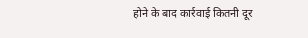होने के बाद कार्रवाई कितनी दूर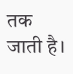तक जाती है।